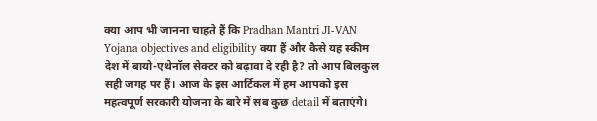क्या आप भी जानना चाहते हैं कि Pradhan Mantri JI-VAN Yojana objectives and eligibility क्या हैं और कैसे यह स्कीम देश में बायो-एथेनॉल सेक्टर को बढ़ावा दे रही है? तो आप बिलकुल सही जगह पर हैं। आज के इस आर्टिकल में हम आपको इस महत्वपूर्ण सरकारी योजना के बारे में सब कुछ detail में बताएंगे।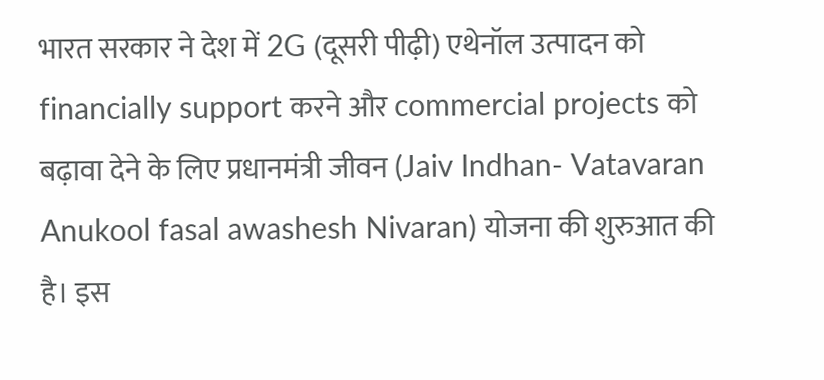भारत सरकार ने देश में 2G (दूसरी पीढ़ी) एथेनॉल उत्पादन को financially support करने और commercial projects को बढ़ावा देने के लिए प्रधानमंत्री जीवन (Jaiv Indhan- Vatavaran Anukool fasal awashesh Nivaran) योजना की शुरुआत की है। इस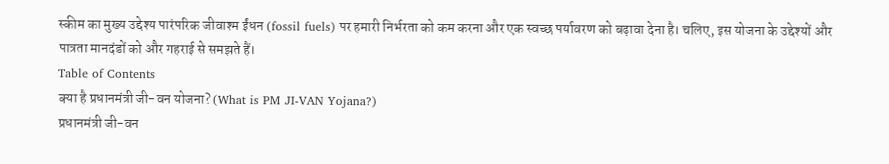स्कीम का मुख्य उद्देश्य पारंपरिक जीवाश्म ईंधन (fossil fuels) पर हमारी निर्भरता को कम करना और एक स्वच्छ पर्यावरण को बढ़ावा देना है। चलिए, इस योजना के उद्देश्यों और पात्रता मानदंडों को और गहराई से समझते हैं।
Table of Contents
क्या है प्रधानमंत्री जी-वन योजना? (What is PM JI-VAN Yojana?)
प्रधानमंत्री जी-वन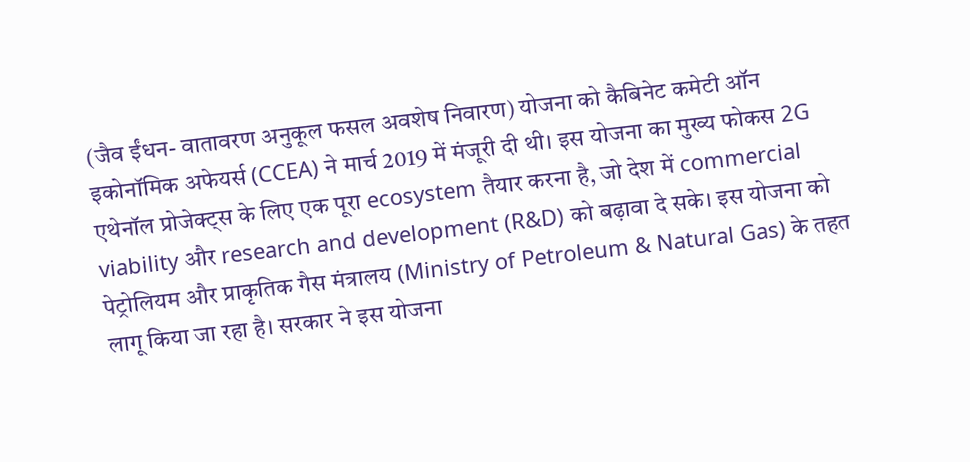(जैव ईंधन- वातावरण अनुकूल फसल अवशेष निवारण) योजना को कैबिनेट कमेटी ऑन इकोनॉमिक अफेयर्स (CCEA) ने मार्च 2019 में मंजूरी दी थी। इस योजना का मुख्य फोकस 2G एथेनॉल प्रोजेक्ट्स के लिए एक पूरा ecosystem तैयार करना है, जो देश में commercial viability और research and development (R&D) को बढ़ावा दे सके। इस योजना को पेट्रोलियम और प्राकृतिक गैस मंत्रालय (Ministry of Petroleum & Natural Gas) के तहत लागू किया जा रहा है। सरकार ने इस योजना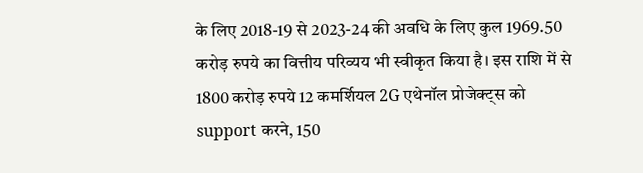के लिए 2018-19 से 2023-24 की अवधि के लिए कुल 1969.50 करोड़ रुपये का वित्तीय परिव्यय भी स्वीकृत किया है। इस राशि में से 1800 करोड़ रुपये 12 कमर्शियल 2G एथेनॉल प्रोजेक्ट्स को support करने, 150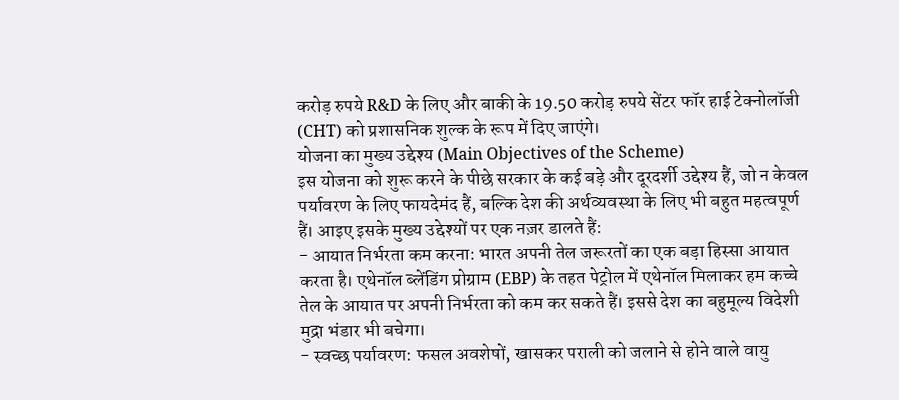करोड़ रुपये R&D के लिए और बाकी के 19.50 करोड़ रुपये सेंटर फॉर हाई टेक्नोलॉजी (CHT) को प्रशासनिक शुल्क के रूप में दिए जाएंगे।
योजना का मुख्य उद्देश्य (Main Objectives of the Scheme)
इस योजना को शुरू करने के पीछे सरकार के कई बड़े और दूरदर्शी उद्देश्य हैं, जो न केवल पर्यावरण के लिए फायदेमंद हैं, बल्कि देश की अर्थव्यवस्था के लिए भी बहुत महत्वपूर्ण हैं। आइए इसके मुख्य उद्देश्यों पर एक नज़र डालते हैं:
- आयात निर्भरता कम करना: भारत अपनी तेल जरूरतों का एक बड़ा हिस्सा आयात करता है। एथेनॉल ब्लेंडिंग प्रोग्राम (EBP) के तहत पेट्रोल में एथेनॉल मिलाकर हम कच्चे तेल के आयात पर अपनी निर्भरता को कम कर सकते हैं। इससे देश का बहुमूल्य विदेशी मुद्रा भंडार भी बचेगा।
- स्वच्छ पर्यावरण: फसल अवशेषों, खासकर पराली को जलाने से होने वाले वायु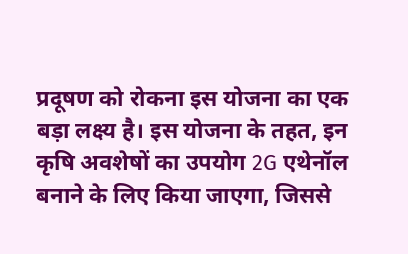प्रदूषण को रोकना इस योजना का एक बड़ा लक्ष्य है। इस योजना के तहत, इन कृषि अवशेषों का उपयोग 2G एथेनॉल बनाने के लिए किया जाएगा, जिससे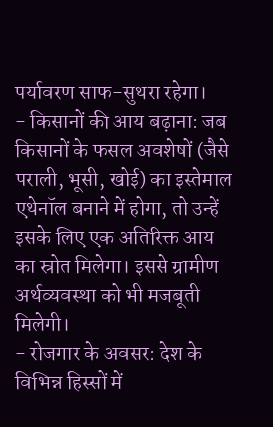पर्यावरण साफ-सुथरा रहेगा।
- किसानों की आय बढ़ाना: जब किसानों के फसल अवशेषों (जैसे पराली, भूसी, खोई) का इस्तेमाल एथेनॉल बनाने में होगा, तो उन्हें इसके लिए एक अतिरिक्त आय का स्रोत मिलेगा। इससे ग्रामीण अर्थव्यवस्था को भी मजबूती मिलेगी।
- रोजगार के अवसर: देश के विभिन्न हिस्सों में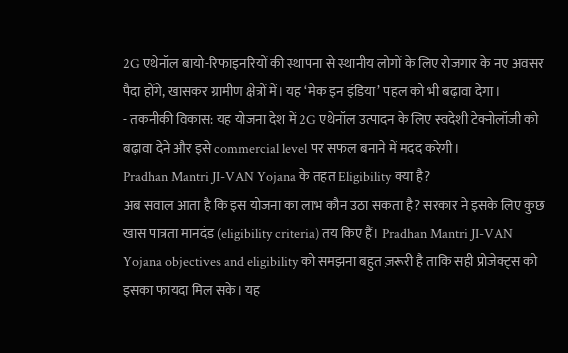2G एथेनॉल बायो-रिफाइनरियों की स्थापना से स्थानीय लोगों के लिए रोजगार के नए अवसर पैदा होंगे, खासकर ग्रामीण क्षेत्रों में। यह ‘मेक इन इंडिया’ पहल को भी बढ़ावा देगा।
- तकनीकी विकास: यह योजना देश में 2G एथेनॉल उत्पादन के लिए स्वदेशी टेक्नोलॉजी को बढ़ावा देने और इसे commercial level पर सफल बनाने में मदद करेगी।
Pradhan Mantri JI-VAN Yojana के तहत Eligibility क्या है?
अब सवाल आता है कि इस योजना का लाभ कौन उठा सकता है? सरकार ने इसके लिए कुछ खास पात्रता मानदंड (eligibility criteria) तय किए हैं। Pradhan Mantri JI-VAN Yojana objectives and eligibility को समझना बहुत ज़रूरी है ताकि सही प्रोजेक्ट्स को इसका फायदा मिल सके। यह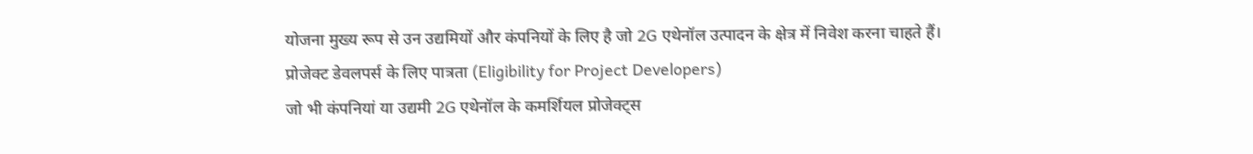योजना मुख्य रूप से उन उद्यमियों और कंपनियों के लिए है जो 2G एथेनॉल उत्पादन के क्षेत्र में निवेश करना चाहते हैं।
प्रोजेक्ट डेवलपर्स के लिए पात्रता (Eligibility for Project Developers)
जो भी कंपनियां या उद्यमी 2G एथेनॉल के कमर्शियल प्रोजेक्ट्स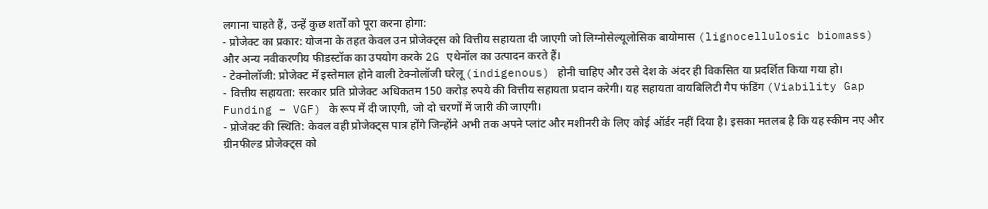लगाना चाहते हैं, उन्हें कुछ शर्तों को पूरा करना होगा:
- प्रोजेक्ट का प्रकार: योजना के तहत केवल उन प्रोजेक्ट्स को वित्तीय सहायता दी जाएगी जो लिग्नोसेल्यूलोसिक बायोमास (lignocellulosic biomass) और अन्य नवीकरणीय फीडस्टॉक का उपयोग करके 2G एथेनॉल का उत्पादन करते हैं।
- टेक्नोलॉजी: प्रोजेक्ट में इस्तेमाल होने वाली टेक्नोलॉजी घरेलू (indigenous) होनी चाहिए और उसे देश के अंदर ही विकसित या प्रदर्शित किया गया हो।
- वित्तीय सहायता: सरकार प्रति प्रोजेक्ट अधिकतम 150 करोड़ रुपये की वित्तीय सहायता प्रदान करेगी। यह सहायता वायबिलिटी गैप फंडिंग (Viability Gap Funding – VGF) के रूप में दी जाएगी, जो दो चरणों में जारी की जाएगी।
- प्रोजेक्ट की स्थिति: केवल वही प्रोजेक्ट्स पात्र होंगे जिन्होंने अभी तक अपने प्लांट और मशीनरी के लिए कोई ऑर्डर नहीं दिया है। इसका मतलब है कि यह स्कीम नए और ग्रीनफील्ड प्रोजेक्ट्स को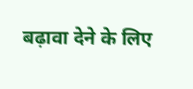बढ़ावा देने के लिए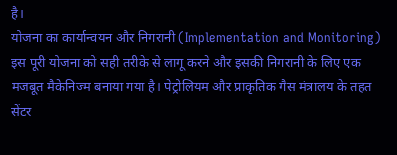है।
योजना का कार्यान्वयन और निगरानी (Implementation and Monitoring)
इस पूरी योजना को सही तरीके से लागू करने और इसकी निगरानी के लिए एक मजबूत मैकेनिज्म बनाया गया है। पेट्रोलियम और प्राकृतिक गैस मंत्रालय के तहत सेंटर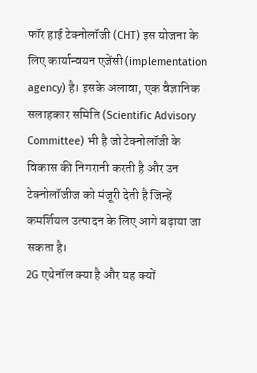फॉर हाई टेक्नोलॉजी (CHT) इस योजना के लिए कार्यान्वयन एजेंसी (implementation agency) है। इसके अलावा, एक वैज्ञानिक सलाहकार समिति (Scientific Advisory Committee) भी है जो टेक्नोलॉजी के विकास की निगरानी करती है और उन टेक्नोलॉजीज को मंजूरी देती है जिन्हें कमर्शियल उत्पादन के लिए आगे बढ़ाया जा सकता है।
2G एथेनॉल क्या है और यह क्यों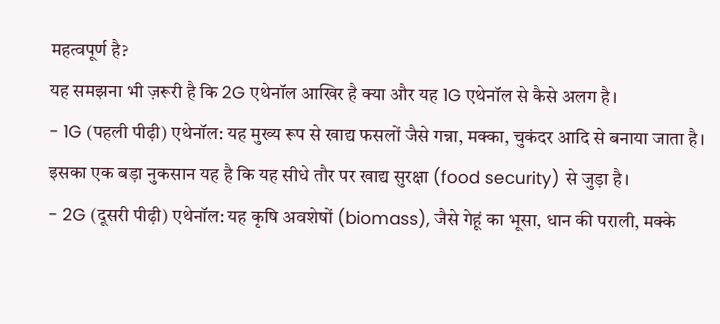महत्वपूर्ण है?
यह समझना भी ज़रूरी है कि 2G एथेनॉल आखिर है क्या और यह 1G एथेनॉल से कैसे अलग है।
- 1G (पहली पीढ़ी) एथेनॉल: यह मुख्य रूप से खाद्य फसलों जैसे गन्ना, मक्का, चुकंदर आदि से बनाया जाता है। इसका एक बड़ा नुकसान यह है कि यह सीधे तौर पर खाद्य सुरक्षा (food security) से जुड़ा है।
- 2G (दूसरी पीढ़ी) एथेनॉल: यह कृषि अवशेषों (biomass), जैसे गेहूं का भूसा, धान की पराली, मक्के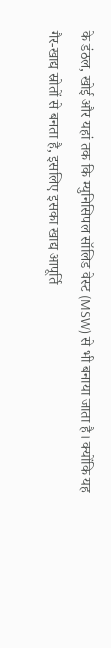के डंठल, खोई और यहां तक कि म्युनिसिपल सॉलिड वेस्ट (MSW) से भी बनाया जाता है। क्योंकि यह गैर-खाद्य स्रोतों से बनता है, इसलिए इसका खाद्य आपूर्ति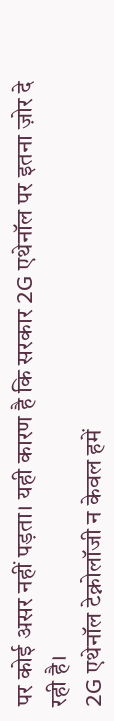पर कोई असर नहीं पड़ता। यही कारण है कि सरकार 2G एथेनॉल पर इतना ज़ोर दे रही है।
2G एथेनॉल टेक्नोलॉजी न केवल हमें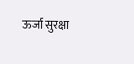ऊर्जा सुरक्षा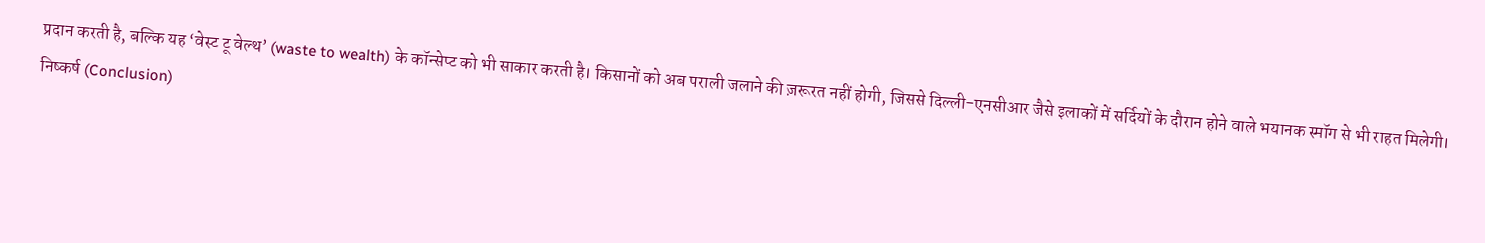प्रदान करती है, बल्कि यह ‘वेस्ट टू वेल्थ’ (waste to wealth) के कॉन्सेप्ट को भी साकार करती है। किसानों को अब पराली जलाने की ज़रूरत नहीं होगी, जिससे दिल्ली-एनसीआर जैसे इलाकों में सर्दियों के दौरान होने वाले भयानक स्मॉग से भी राहत मिलेगी।
निष्कर्ष (Conclusion)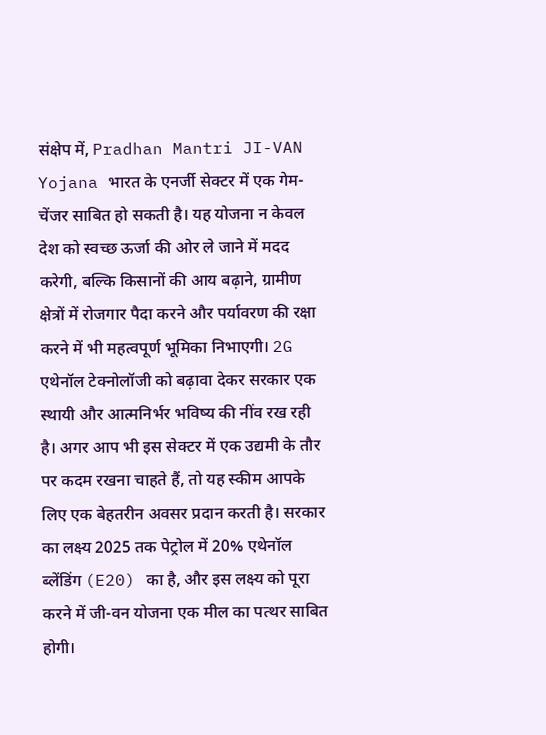संक्षेप में, Pradhan Mantri JI-VAN Yojana भारत के एनर्जी सेक्टर में एक गेम-चेंजर साबित हो सकती है। यह योजना न केवल देश को स्वच्छ ऊर्जा की ओर ले जाने में मदद करेगी, बल्कि किसानों की आय बढ़ाने, ग्रामीण क्षेत्रों में रोजगार पैदा करने और पर्यावरण की रक्षा करने में भी महत्वपूर्ण भूमिका निभाएगी। 2G एथेनॉल टेक्नोलॉजी को बढ़ावा देकर सरकार एक स्थायी और आत्मनिर्भर भविष्य की नींव रख रही है। अगर आप भी इस सेक्टर में एक उद्यमी के तौर पर कदम रखना चाहते हैं, तो यह स्कीम आपके लिए एक बेहतरीन अवसर प्रदान करती है। सरकार का लक्ष्य 2025 तक पेट्रोल में 20% एथेनॉल ब्लेंडिंग (E20) का है, और इस लक्ष्य को पूरा करने में जी-वन योजना एक मील का पत्थर साबित होगी।